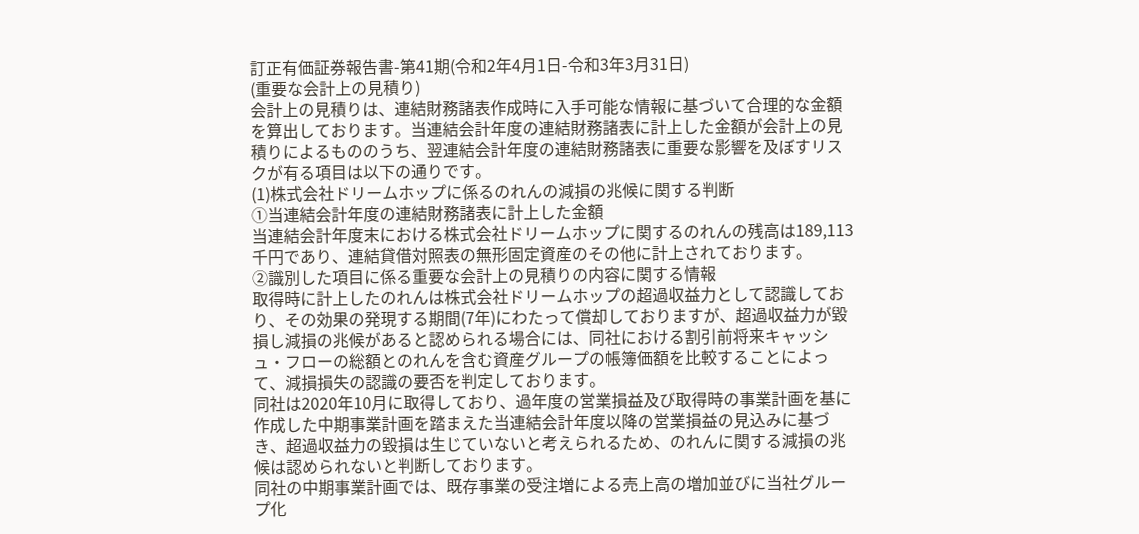訂正有価証券報告書-第41期(令和2年4月1日-令和3年3月31日)
(重要な会計上の見積り)
会計上の見積りは、連結財務諸表作成時に入手可能な情報に基づいて合理的な金額を算出しております。当連結会計年度の連結財務諸表に計上した金額が会計上の見積りによるもののうち、翌連結会計年度の連結財務諸表に重要な影響を及ぼすリスクが有る項目は以下の通りです。
(1)株式会社ドリームホップに係るのれんの減損の兆候に関する判断
①当連結会計年度の連結財務諸表に計上した金額
当連結会計年度末における株式会社ドリームホップに関するのれんの残高は189,113千円であり、連結貸借対照表の無形固定資産のその他に計上されております。
②識別した項目に係る重要な会計上の見積りの内容に関する情報
取得時に計上したのれんは株式会社ドリームホップの超過収益力として認識しており、その効果の発現する期間(7年)にわたって償却しておりますが、超過収益力が毀損し減損の兆候があると認められる場合には、同社における割引前将来キャッシュ・フローの総額とのれんを含む資産グループの帳簿価額を比較することによって、減損損失の認識の要否を判定しております。
同社は2020年10月に取得しており、過年度の営業損益及び取得時の事業計画を基に作成した中期事業計画を踏まえた当連結会計年度以降の営業損益の見込みに基づき、超過収益力の毀損は生じていないと考えられるため、のれんに関する減損の兆候は認められないと判断しております。
同社の中期事業計画では、既存事業の受注増による売上高の増加並びに当社グループ化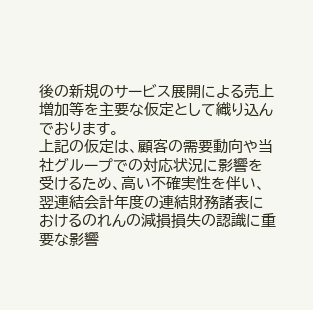後の新規のサービス展開による売上増加等を主要な仮定として織り込んでおります。
上記の仮定は、顧客の需要動向や当社グループでの対応状況に影響を受けるため、高い不確実性を伴い、翌連結会計年度の連結財務諸表におけるのれんの減損損失の認識に重要な影響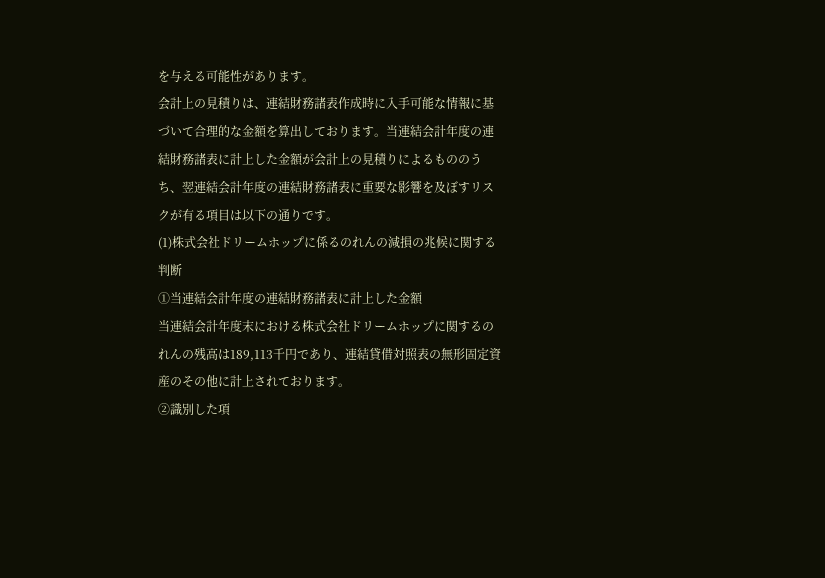を与える可能性があります。
会計上の見積りは、連結財務諸表作成時に入手可能な情報に基づいて合理的な金額を算出しております。当連結会計年度の連結財務諸表に計上した金額が会計上の見積りによるもののうち、翌連結会計年度の連結財務諸表に重要な影響を及ぼすリスクが有る項目は以下の通りです。
(1)株式会社ドリームホップに係るのれんの減損の兆候に関する判断
①当連結会計年度の連結財務諸表に計上した金額
当連結会計年度末における株式会社ドリームホップに関するのれんの残高は189,113千円であり、連結貸借対照表の無形固定資産のその他に計上されております。
②識別した項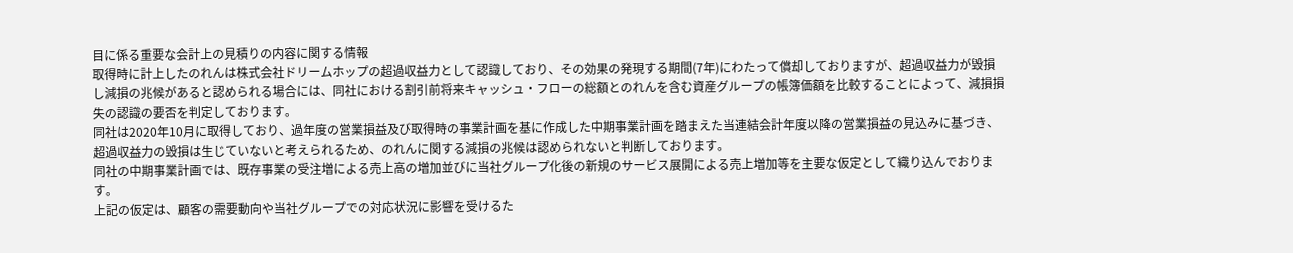目に係る重要な会計上の見積りの内容に関する情報
取得時に計上したのれんは株式会社ドリームホップの超過収益力として認識しており、その効果の発現する期間(7年)にわたって償却しておりますが、超過収益力が毀損し減損の兆候があると認められる場合には、同社における割引前将来キャッシュ・フローの総額とのれんを含む資産グループの帳簿価額を比較することによって、減損損失の認識の要否を判定しております。
同社は2020年10月に取得しており、過年度の営業損益及び取得時の事業計画を基に作成した中期事業計画を踏まえた当連結会計年度以降の営業損益の見込みに基づき、超過収益力の毀損は生じていないと考えられるため、のれんに関する減損の兆候は認められないと判断しております。
同社の中期事業計画では、既存事業の受注増による売上高の増加並びに当社グループ化後の新規のサービス展開による売上増加等を主要な仮定として織り込んでおります。
上記の仮定は、顧客の需要動向や当社グループでの対応状況に影響を受けるた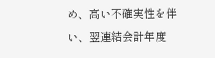め、高い不確実性を伴い、翌連結会計年度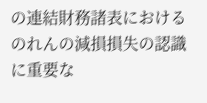の連結財務諸表におけるのれんの減損損失の認識に重要な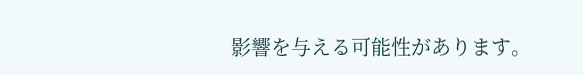影響を与える可能性があります。